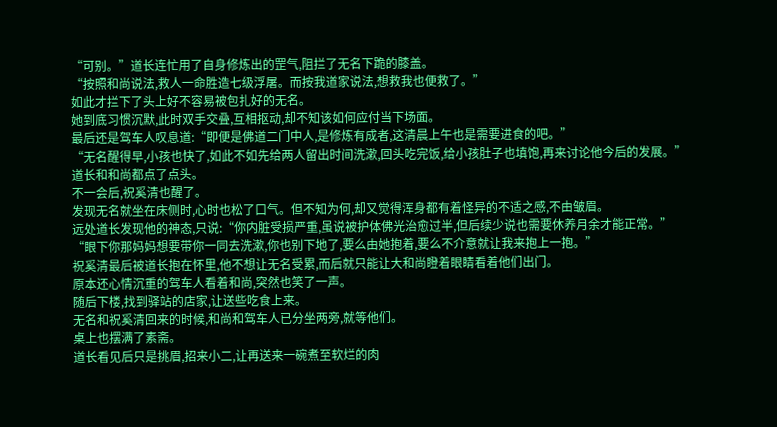“可别。”道长连忙用了自身修炼出的罡气,阻拦了无名下跪的膝盖。
“按照和尚说法,救人一命胜造七级浮屠。而按我道家说法,想救我也便救了。”
如此才拦下了头上好不容易被包扎好的无名。
她到底习惯沉默,此时双手交叠,互相抠动,却不知该如何应付当下场面。
最后还是驾车人叹息道:“即便是佛道二门中人,是修炼有成者,这清晨上午也是需要进食的吧。”
“无名醒得早,小孩也快了,如此不如先给两人留出时间洗漱,回头吃完饭,给小孩肚子也填饱,再来讨论他今后的发展。”
道长和和尚都点了点头。
不一会后,祝奚清也醒了。
发现无名就坐在床侧时,心时也松了口气。但不知为何,却又觉得浑身都有着怪异的不适之感,不由皱眉。
远处道长发现他的神态,只说:“你内脏受损严重,虽说被护体佛光治愈过半,但后续少说也需要休养月余才能正常。”
“眼下你那妈妈想要带你一同去洗漱,你也别下地了,要么由她抱着,要么不介意就让我来抱上一抱。”
祝奚清最后被道长抱在怀里,他不想让无名受累,而后就只能让大和尚瞪着眼睛看着他们出门。
原本还心情沉重的驾车人看着和尚,突然也笑了一声。
随后下楼,找到驿站的店家,让送些吃食上来。
无名和祝奚清回来的时候,和尚和驾车人已分坐两旁,就等他们。
桌上也摆满了素斋。
道长看见后只是挑眉,招来小二,让再送来一碗煮至软烂的肉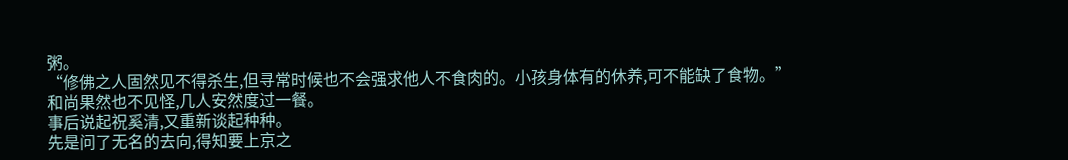粥。
“修佛之人固然见不得杀生,但寻常时候也不会强求他人不食肉的。小孩身体有的休养,可不能缺了食物。”
和尚果然也不见怪,几人安然度过一餐。
事后说起祝奚清,又重新谈起种种。
先是问了无名的去向,得知要上京之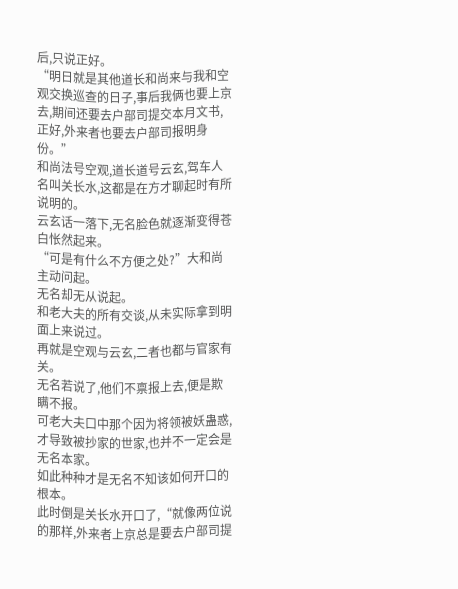后,只说正好。
“明日就是其他道长和尚来与我和空观交换巡查的日子,事后我俩也要上京去,期间还要去户部司提交本月文书,正好,外来者也要去户部司报明身份。”
和尚法号空观,道长道号云玄,驾车人名叫关长水,这都是在方才聊起时有所说明的。
云玄话一落下,无名脸色就逐渐变得苍白怅然起来。
“可是有什么不方便之处?”大和尚主动问起。
无名却无从说起。
和老大夫的所有交谈,从未实际拿到明面上来说过。
再就是空观与云玄,二者也都与官家有关。
无名若说了,他们不禀报上去,便是欺瞒不报。
可老大夫口中那个因为将领被妖蛊惑,才导致被抄家的世家,也并不一定会是无名本家。
如此种种才是无名不知该如何开口的根本。
此时倒是关长水开口了,“就像两位说的那样,外来者上京总是要去户部司提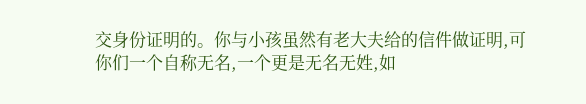交身份证明的。你与小孩虽然有老大夫给的信件做证明,可你们一个自称无名,一个更是无名无姓,如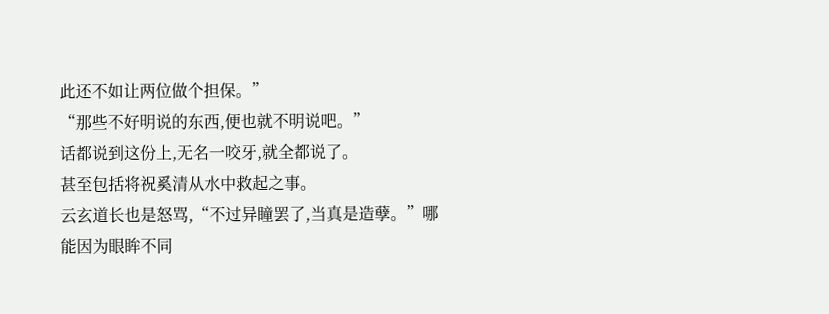此还不如让两位做个担保。”
“那些不好明说的东西,便也就不明说吧。”
话都说到这份上,无名一咬牙,就全都说了。
甚至包括将祝奚清从水中救起之事。
云玄道长也是怒骂,“不过异瞳罢了,当真是造孽。”哪能因为眼眸不同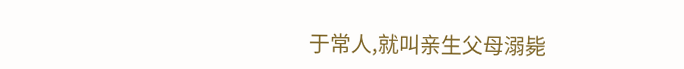于常人,就叫亲生父母溺毙